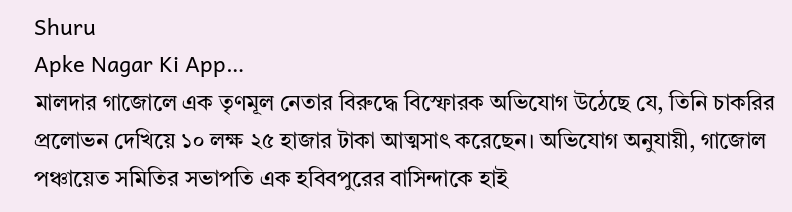Shuru
Apke Nagar Ki App…
মালদার গাজোলে এক তৃণমূল নেতার বিরুদ্ধে বিস্ফোরক অভিযোগ উঠেছে যে, তিনি চাকরির প্রলোভন দেখিয়ে ১০ লক্ষ ২৫ হাজার টাকা আত্মসাৎ করেছেন। অভিযোগ অনুযায়ী, গাজোল পঞ্চায়েত সমিতির সভাপতি এক হবিবপুরের বাসিন্দাকে হাই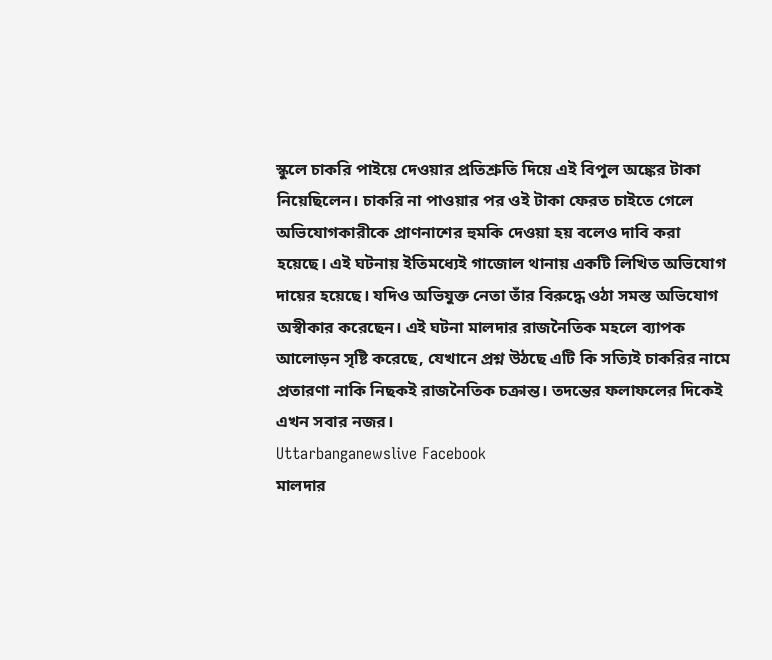স্কুলে চাকরি পাইয়ে দেওয়ার প্রতিশ্রুতি দিয়ে এই বিপুল অঙ্কের টাকা নিয়েছিলেন। চাকরি না পাওয়ার পর ওই টাকা ফেরত চাইতে গেলে অভিযোগকারীকে প্রাণনাশের হুমকি দেওয়া হয় বলেও দাবি করা হয়েছে। এই ঘটনায় ইতিমধ্যেই গাজোল থানায় একটি লিখিত অভিযোগ দায়ের হয়েছে। যদিও অভিযুক্ত নেতা তাঁর বিরুদ্ধে ওঠা সমস্ত অভিযোগ অস্বীকার করেছেন। এই ঘটনা মালদার রাজনৈতিক মহলে ব্যাপক আলোড়ন সৃষ্টি করেছে, যেখানে প্রশ্ন উঠছে এটি কি সত্যিই চাকরির নামে প্রতারণা নাকি নিছকই রাজনৈতিক চক্রান্ত। তদন্তের ফলাফলের দিকেই এখন সবার নজর।
Uttarbanganewslive Facebook
মালদার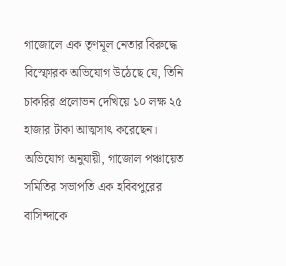গাজোলে এক তৃণমূল নেতার বিরুদ্ধে বিস্ফোরক অভিযোগ উঠেছে যে, তিনি চাকরির প্রলোভন দেখিয়ে ১০ লক্ষ ২৫ হাজার টাকা আত্মসাৎ করেছেন। অভিযোগ অনুযায়ী, গাজোল পঞ্চায়েত সমিতির সভাপতি এক হবিবপুরের বাসিন্দাকে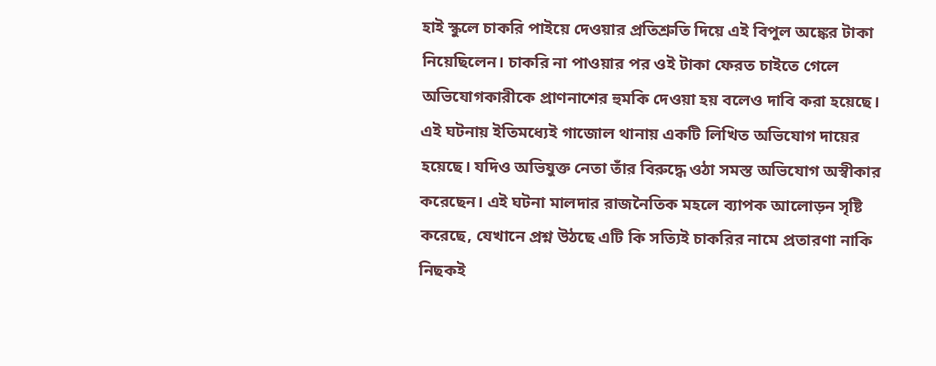হাই স্কুলে চাকরি পাইয়ে দেওয়ার প্রতিশ্রুতি দিয়ে এই বিপুল অঙ্কের টাকা নিয়েছিলেন। চাকরি না পাওয়ার পর ওই টাকা ফেরত চাইতে গেলে অভিযোগকারীকে প্রাণনাশের হুমকি দেওয়া হয় বলেও দাবি করা হয়েছে। এই ঘটনায় ইতিমধ্যেই গাজোল থানায় একটি লিখিত অভিযোগ দায়ের হয়েছে। যদিও অভিযুক্ত নেতা তাঁর বিরুদ্ধে ওঠা সমস্ত অভিযোগ অস্বীকার করেছেন। এই ঘটনা মালদার রাজনৈতিক মহলে ব্যাপক আলোড়ন সৃষ্টি করেছে, যেখানে প্রশ্ন উঠছে এটি কি সত্যিই চাকরির নামে প্রতারণা নাকি নিছকই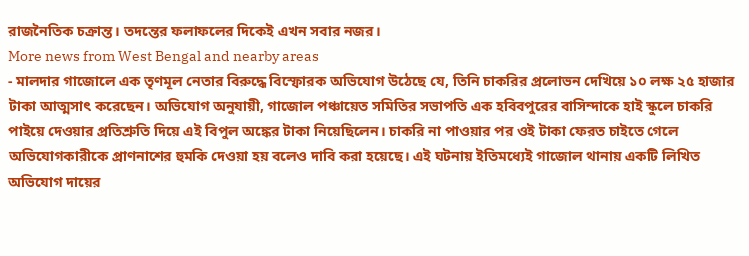রাজনৈতিক চক্রান্ত। তদন্তের ফলাফলের দিকেই এখন সবার নজর।
More news from West Bengal and nearby areas
- মালদার গাজোলে এক তৃণমূল নেতার বিরুদ্ধে বিস্ফোরক অভিযোগ উঠেছে যে, তিনি চাকরির প্রলোভন দেখিয়ে ১০ লক্ষ ২৫ হাজার টাকা আত্মসাৎ করেছেন। অভিযোগ অনুযায়ী, গাজোল পঞ্চায়েত সমিতির সভাপতি এক হবিবপুরের বাসিন্দাকে হাই স্কুলে চাকরি পাইয়ে দেওয়ার প্রতিশ্রুতি দিয়ে এই বিপুল অঙ্কের টাকা নিয়েছিলেন। চাকরি না পাওয়ার পর ওই টাকা ফেরত চাইতে গেলে অভিযোগকারীকে প্রাণনাশের হুমকি দেওয়া হয় বলেও দাবি করা হয়েছে। এই ঘটনায় ইতিমধ্যেই গাজোল থানায় একটি লিখিত অভিযোগ দায়ের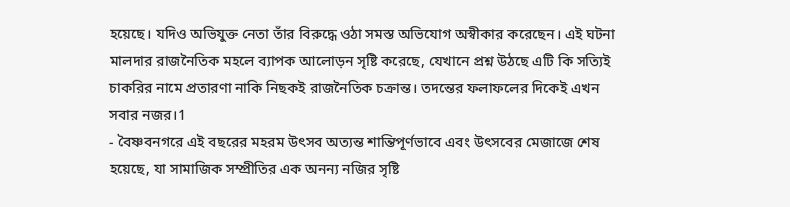হয়েছে। যদিও অভিযুক্ত নেতা তাঁর বিরুদ্ধে ওঠা সমস্ত অভিযোগ অস্বীকার করেছেন। এই ঘটনা মালদার রাজনৈতিক মহলে ব্যাপক আলোড়ন সৃষ্টি করেছে, যেখানে প্রশ্ন উঠছে এটি কি সত্যিই চাকরির নামে প্রতারণা নাকি নিছকই রাজনৈতিক চক্রান্ত। তদন্তের ফলাফলের দিকেই এখন সবার নজর।1
- বৈষ্ণবনগরে এই বছরের মহরম উৎসব অত্যন্ত শান্তিপূর্ণভাবে এবং উৎসবের মেজাজে শেষ হয়েছে, যা সামাজিক সম্প্রীতির এক অনন্য নজির সৃষ্টি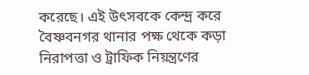করেছে। এই উৎসবকে কেন্দ্র করে বৈষ্ণবনগর থানার পক্ষ থেকে কড়া নিরাপত্তা ও ট্রাফিক নিয়ন্ত্রণের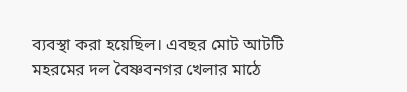ব্যবস্থা করা হয়েছিল। এবছর মোট আটটি মহরমের দল বৈষ্ণবনগর খেলার মাঠে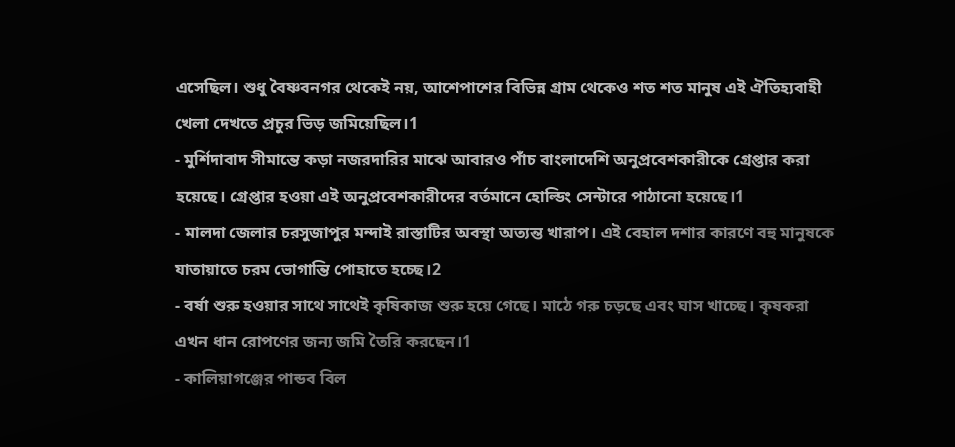এসেছিল। শুধু বৈষ্ণবনগর থেকেই নয়, আশেপাশের বিভিন্ন গ্রাম থেকেও শত শত মানুষ এই ঐতিহ্যবাহী খেলা দেখতে প্রচুর ভিড় জমিয়েছিল।1
- মুর্শিদাবাদ সীমান্তে কড়া নজরদারির মাঝে আবারও পাঁচ বাংলাদেশি অনুপ্রবেশকারীকে গ্রেপ্তার করা হয়েছে। গ্রেপ্তার হওয়া এই অনুপ্রবেশকারীদের বর্তমানে হোল্ডিং সেন্টারে পাঠানো হয়েছে।1
- মালদা জেলার চরসুজাপুর মন্দাই রাস্তাটির অবস্থা অত্যন্ত খারাপ। এই বেহাল দশার কারণে বহু মানুষকে যাতায়াতে চরম ভোগান্তি পোহাতে হচ্ছে।2
- বর্ষা শুরু হওয়ার সাথে সাথেই কৃষিকাজ শুরু হয়ে গেছে। মাঠে গরু চড়ছে এবং ঘাস খাচ্ছে। কৃষকরা এখন ধান রোপণের জন্য জমি তৈরি করছেন।1
- কালিয়াগঞ্জের পান্ডব বিল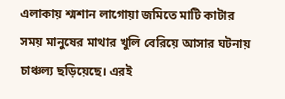এলাকায় শ্মশান লাগোয়া জমিতে মাটি কাটার সময় মানুষের মাথার খুলি বেরিয়ে আসার ঘটনায় চাঞ্চল্য ছড়িয়েছে। এরই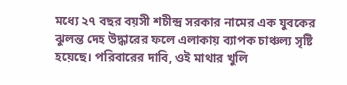মধ্যে ২৭ বছর বয়সী শচীন্দ্র সরকার নামের এক যুবকের ঝুলন্ত দেহ উদ্ধারের ফলে এলাকায় ব্যাপক চাঞ্চল্য সৃষ্টি হয়েছে। পরিবারের দাবি, ওই মাথার খুলি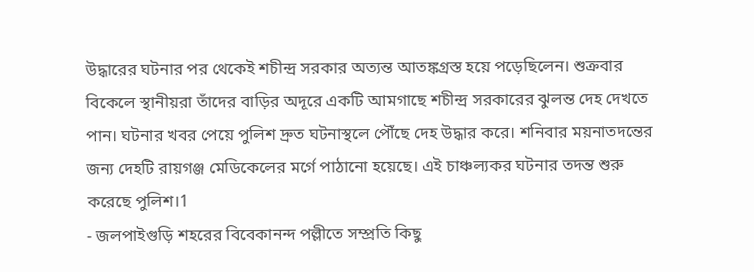উদ্ধারের ঘটনার পর থেকেই শচীন্দ্র সরকার অত্যন্ত আতঙ্কগ্রস্ত হয়ে পড়েছিলেন। শুক্রবার বিকেলে স্থানীয়রা তাঁদের বাড়ির অদূরে একটি আমগাছে শচীন্দ্র সরকারের ঝুলন্ত দেহ দেখতে পান। ঘটনার খবর পেয়ে পুলিশ দ্রুত ঘটনাস্থলে পৌঁছে দেহ উদ্ধার করে। শনিবার ময়নাতদন্তের জন্য দেহটি রায়গঞ্জ মেডিকেলের মর্গে পাঠানো হয়েছে। এই চাঞ্চল্যকর ঘটনার তদন্ত শুরু করেছে পুলিশ।1
- জলপাইগুড়ি শহরের বিবেকানন্দ পল্লীতে সম্প্রতি কিছু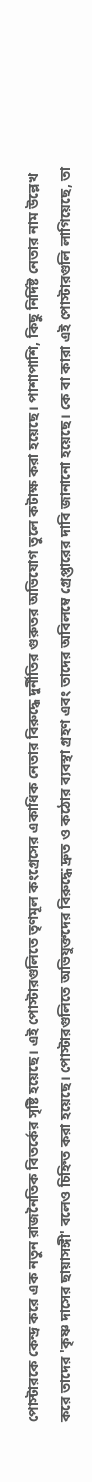পোস্টারকে কেন্দ্র করে এক নতুন রাজনৈতিক বিতর্কের সৃষ্টি হয়েছে। এই পোস্টারগুলিতে তৃণমূল কংগ্রেসের একাধিক নেতার বিরুদ্ধে দুর্নীতির গুরুতর অভিযোগ তুলে কটাক্ষ করা হয়েছে। পাশাপাশি, কিছু নির্দিষ্ট নেতার নাম উল্লেখ করে তাদের 'কৃষ্ণ দাসের ছায়াসঙ্গী' বলেও চিহ্নিত করা হয়েছে। পোস্টারগুলিতে অভিযুক্তদের বিরুদ্ধে দ্রুত ও কঠোর ব্যবস্থা গ্রহণ এবং তাদের অবিলম্বে গ্রেপ্তারের দাবি জানানো হয়েছে। কে বা কারা এই পোস্টারগুলি লাগিয়েছে, তা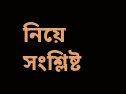নিয়ে সংশ্লিষ্ট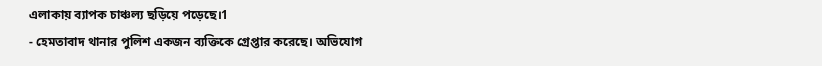এলাকায় ব্যাপক চাঞ্চল্য ছড়িয়ে পড়েছে।1
- হেমতাবাদ থানার পুলিশ একজন ব্যক্তিকে গ্রেপ্তার করেছে। অভিযোগ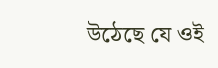উঠেছে যে ওই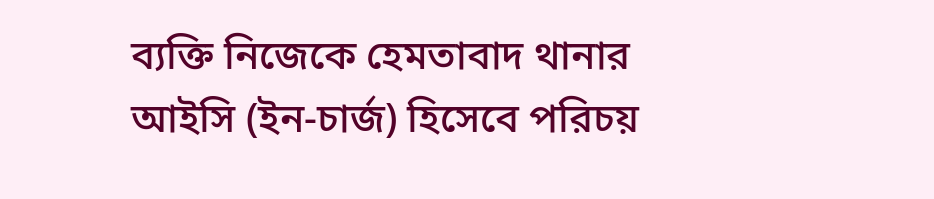ব্যক্তি নিজেকে হেমতাবাদ থানার আইসি (ইন-চার্জ) হিসেবে পরিচয়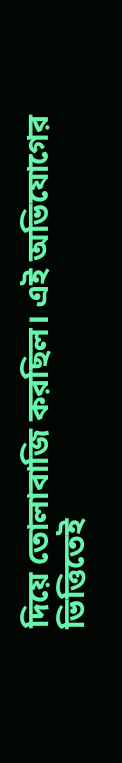দিয়ে তোলাবাজি করছিল। এই অভিযোগের ভিত্তিতেই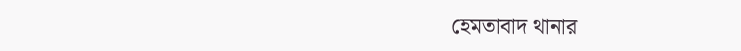হেমতাবাদ থানার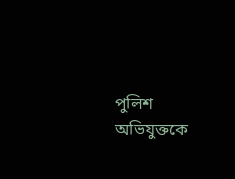পুলিশ অভিযুক্তকে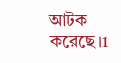আটক করেছে।1